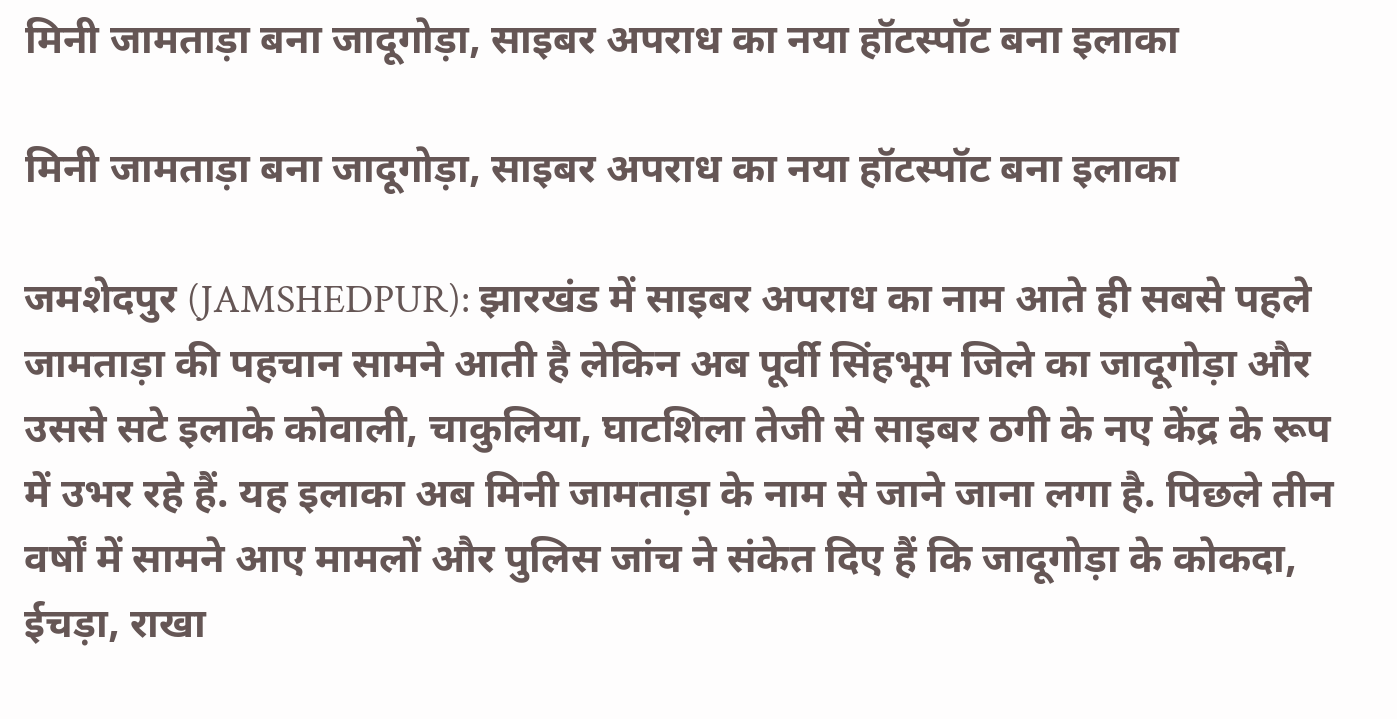मिनी जामताड़ा बना जादूगोड़ा, साइबर अपराध का नया हॉटस्पॉट बना इलाका

मिनी जामताड़ा बना जादूगोड़ा, साइबर अपराध का नया हॉटस्पॉट बना इलाका

जमशेदपुर (JAMSHEDPUR): झारखंड में साइबर अपराध का नाम आते ही सबसे पहले जामताड़ा की पहचान सामने आती है लेकिन अब पूर्वी सिंहभूम जिले का जादूगोड़ा और उससे सटे इलाके कोवाली, चाकुलिया, घाटशिला तेजी से साइबर ठगी के नए केंद्र के रूप में उभर रहे हैं. यह इलाका अब मिनी जामताड़ा के नाम से जाने जाना लगा है. पिछले तीन वर्षों में सामने आए मामलों और पुलिस जांच ने संकेत दिए हैं कि जादूगोड़ा के कोकदा, ईचड़ा, राखा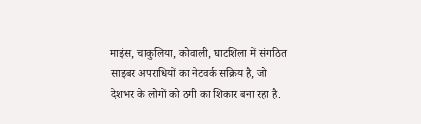माइंस, चाकुलिया, कोवाली, घाटशिला में संगठित साइबर अपराधियों का नेटवर्क सक्रिय है, जो देशभर के लोगों को ठगी का शिकार बना रहा है.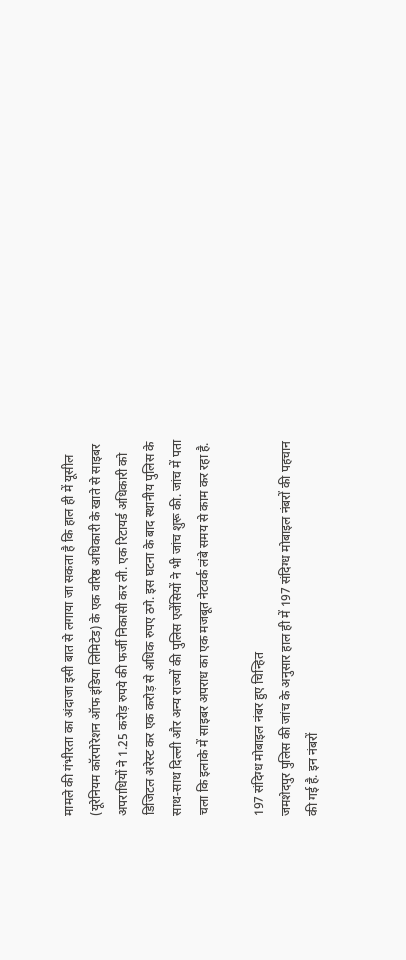मामले की गंभीरता का अंदाजा इसी बात से लगाया जा सकता है कि हाल ही में यूसील (यूरेनियम कॉरपोरेशन ऑफ इंडिया लिमिटेड) के एक वरिष्ठ अधिकारी के खाते से साइबर अपराधियों ने 1.25 करोड़ रुपये की फर्जी निकासी कर ली. एक रिटायर्ड अधिकारी को डिजिटल अरेस्ट कर एक करोड़ से अधिक रुपए ठगे. इस घटना के बाद स्थानीय पुलिस के साथ-साथ दिल्ली और अन्य राज्यों की पुलिस एजेंसियों ने भी जांच शुरू की. जांच में पता चला कि इलाके में साइबर अपराध का एक मजबूत नेटवर्क लंबे समय से काम कर रहा है.

197 संदिग्ध मोबाइल नंबर हुए चिन्हित
जमशेदपुर पुलिस की जांच के अनुसार हाल ही में 197 संदिग्ध मोबाइल नंबरों की पहचान की गई है. इन नंबरों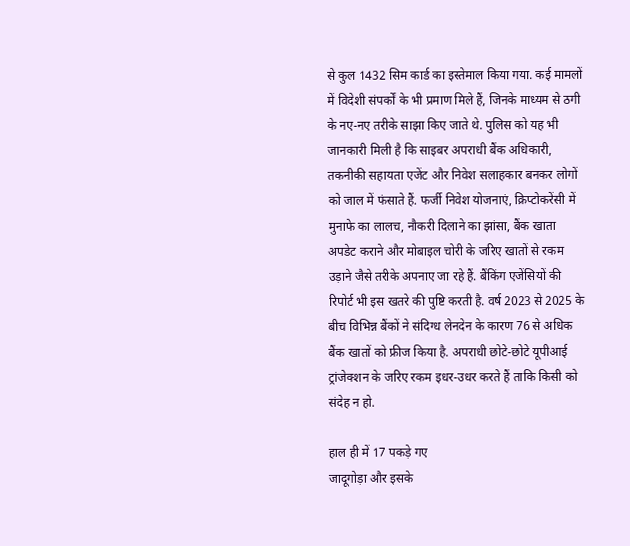से कुल 1432 सिम कार्ड का इस्तेमाल किया गया. कई मामलों में विदेशी संपर्कों के भी प्रमाण मिले हैं, जिनके माध्यम से ठगी के नए-नए तरीके साझा किए जाते थे. पुलिस को यह भी जानकारी मिली है कि साइबर अपराधी बैंक अधिकारी, तकनीकी सहायता एजेंट और निवेश सलाहकार बनकर लोगों को जाल में फंसाते हैं. फर्जी निवेश योजनाएं, क्रिप्टोकरेंसी में मुनाफे का लालच, नौकरी दिलाने का झांसा, बैंक खाता अपडेट कराने और मोबाइल चोरी के जरिए खातों से रकम उड़ाने जैसे तरीके अपनाए जा रहे हैं. बैंकिंग एजेंसियों की रिपोर्ट भी इस खतरे की पुष्टि करती है. वर्ष 2023 से 2025 के बीच विभिन्न बैंकों ने संदिग्ध लेनदेन के कारण 76 से अधिक बैंक खातों को फ्रीज किया है. अपराधी छोटे-छोटे यूपीआई ट्रांजेक्शन के जरिए रकम इधर-उधर करते हैं ताकि किसी को संदेह न हो.

हाल ही में 17 पकड़े गए
जादूगोड़ा और इसके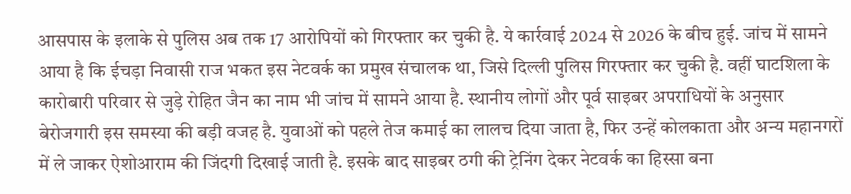आसपास के इलाके से पुलिस अब तक 17 आरोपियों को गिरफ्तार कर चुकी है. ये कार्रवाई 2024 से 2026 के बीच हुई. जांच में सामने आया है कि ईचड़ा निवासी राज भकत इस नेटवर्क का प्रमुख संचालक था, जिसे दिल्ली पुलिस गिरफ्तार कर चुकी है. वहीं घाटशिला के कारोबारी परिवार से जुड़े रोहित जैन का नाम भी जांच में सामने आया है. स्थानीय लोगों और पूर्व साइबर अपराधियों के अनुसार बेरोजगारी इस समस्या की बड़ी वजह है. युवाओं को पहले तेज कमाई का लालच दिया जाता है, फिर उन्हें कोलकाता और अन्य महानगरों में ले जाकर ऐशोआराम की जिंदगी दिखाई जाती है. इसके बाद साइबर ठगी की ट्रेनिंग देकर नेटवर्क का हिस्सा बना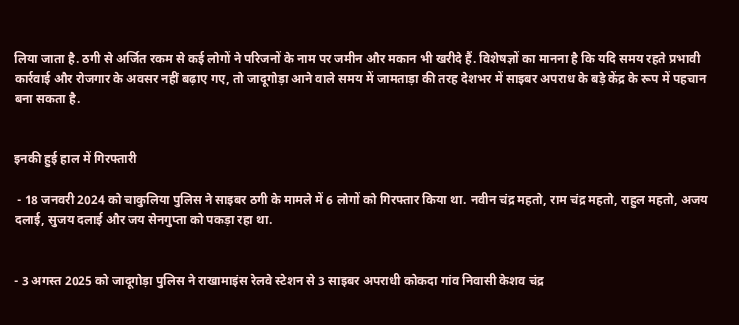लिया जाता है. ठगी से अर्जित रकम से कई लोगों ने परिजनों के नाम पर जमीन और मकान भी खरीदे हैं. विशेषज्ञों का मानना है कि यदि समय रहते प्रभावी कार्रवाई और रोजगार के अवसर नहीं बढ़ाए गए, तो जादूगोड़ा आने वाले समय में जामताड़ा की तरह देशभर में साइबर अपराध के बड़े केंद्र के रूप में पहचान बना सकता है.


इनकी हुई हाल में गिरफ्तारी

 - 18 जनवरी 2024 को चाकुलिया पुलिस ने साइबर ठगी के मामले में 6 लोगों को गिरफ्तार किया था. नवीन चंद्र महतो, राम चंद्र महतो, राहुल महतो, अजय दलाई, सुजय दलाई और जय सेनगुप्ता को पकड़ा रहा था.


- 3 अगस्त 2025 को जादूगोड़ा पुलिस ने राखामाइंस रेलवे स्टेशन से 3 साइबर अपराधी कोकदा गांव निवासी केशव चंद्र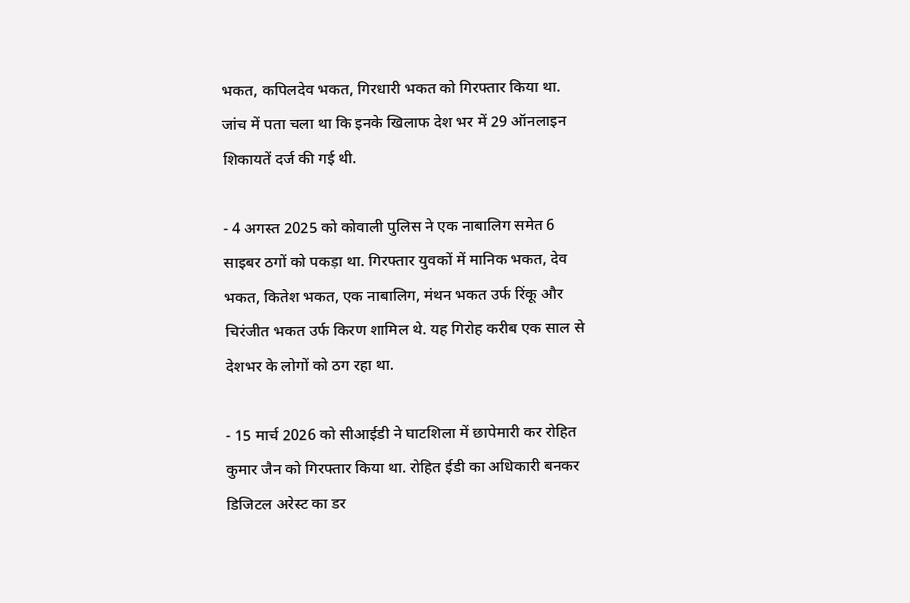भकत, कपिलदेव भकत, गिरधारी भकत को गिरफ्तार किया था. जांच में पता चला था कि इनके खिलाफ देश भर में 29 ऑनलाइन शिकायतें दर्ज की गई थी.

- 4 अगस्त 2025 को कोवाली पुलिस ने एक नाबालिग समेत 6 साइबर ठगों को पकड़ा था. गिरफ्तार युवकों में मानिक भकत, देव भकत, कितेश भकत, एक नाबालिग, मंथन भकत उर्फ रिंकू और चिरंजीत भकत उर्फ किरण शामिल थे. यह गिरोह करीब एक साल से देशभर के लोगों को ठग रहा था.

- 15 मार्च 2026 को सीआईडी ने घाटशिला में छापेमारी कर रोहित कुमार जैन को गिरफ्तार किया था. रोहित ईडी का अधिकारी बनकर डिजिटल अरेस्ट का डर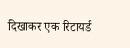दिखाकर एक रिटायर्ड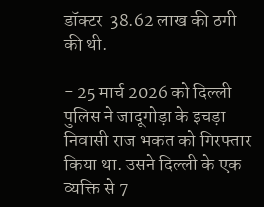डॉक्टर  38.62 लाख की ठगी की थी.

- 25 मार्च 2026 को दिल्ली पुलिस ने जादूगोड़ा के इचड़ा निवासी राज भकत को गिरफ्तार किया था. उसने दिल्ली के एक व्यक्ति से 7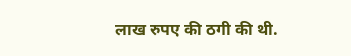लाख रुपए की ठगी की थी.